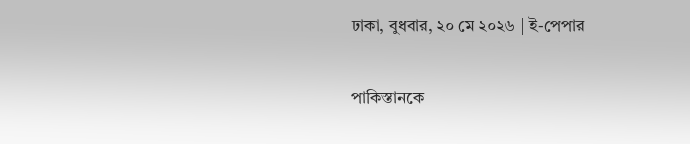ঢাকা, বুধবার, ২০ মে ২০২৬ | ই-পেপার

পাকিস্তানকে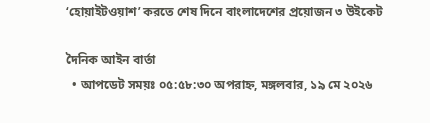‘হোয়াইটওয়াশ’ করতে শেষ দিনে বাংলাদেশের প্রয়োজন ৩ উইকেট

দৈনিক আইন বার্তা
  • আপডেট সময়ঃ ০৫:৫৮:৩০ অপরাহ্ন, মঙ্গলবার, ১৯ মে ২০২৬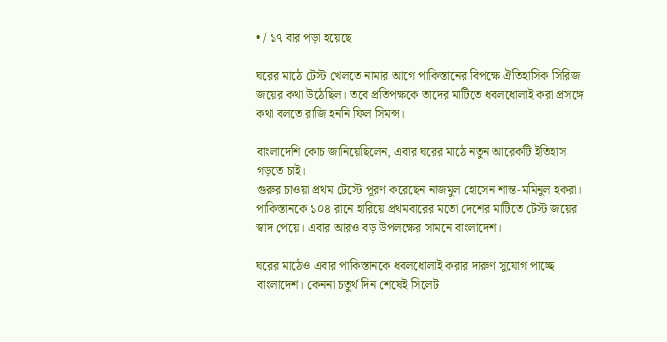• / ১৭ বার পড়া হয়েছে

ঘরের মাঠে টেস্ট খেলতে নামার আগে পাকিস্তানের বিপক্ষে ঐতিহাসিক সিরিজ জয়ের কথা উঠেছিল। তবে প্রতিপক্ষকে তাদের মাটিতে ধবলধোলাই করা প্রসঙ্গে কথা বলতে রাজি হননি ফিল সিমন্স।

বাংলাদেশি কোচ জানিয়েছিলেন, এবার ঘরের মাঠে নতুন আরেকটি ইতিহাস গড়তে চাই।
গুরুর চাওয়া প্রথম টেস্টে পূরণ করেছেন নাজমুল হোসেন শান্ত-মমিনুল হকরা। পাকিস্তানকে ১০৪ রানে হারিয়ে প্রথমবারের মতো দেশের মাটিতে টেস্ট জয়ের স্বাদ পেয়ে। এবার আরও বড় উপলক্ষের সামনে বাংলাদেশ।

ঘরের মাঠেও এবার পাকিস্তানকে ধবলধোলাই করার দারুণ সুযোগ পাচ্ছে বাংলাদেশ। কেননা চতুর্থ দিন শেষেই সিলেট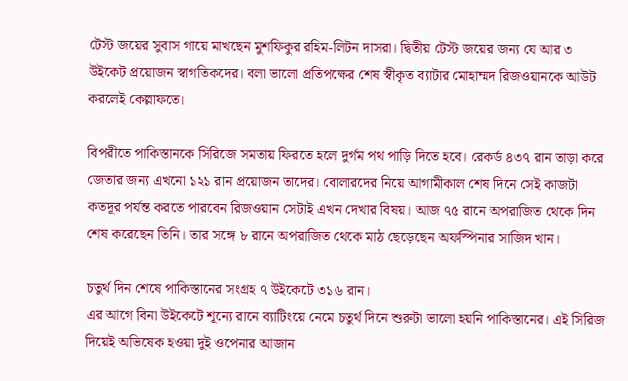টেস্ট জয়ের সুবাস গায়ে মাখছেন মুশফিকুর রহিম-লিটন দাসরা। দ্বিতীয় টেস্ট জয়ের জন্য যে আর ৩ উইকেট প্রয়োজন স্বাগতিকদের। বলা ভালো প্রতিপক্ষের শেষ স্বীকৃত ব্যাটার মোহাম্মদ রিজওয়ানকে আউট করলেই কেল্লাফতে।

বিপরীতে পাকিস্তানকে সিরিজে সমতায় ফিরতে হলে দুর্গম পথ পাড়ি দিতে হবে। রেকর্ড ৪৩৭ রান তাড়া করে জেতার জন্য এখনো ১২১ রান প্রয়োজন তাদের। বোলারদের নিয়ে আগামীকাল শেষ দিনে সেই কাজটা কতদূর পর্যন্ত করতে পারবেন রিজওয়ান সেটাই এখন দেখার বিষয়। আজ ৭৫ রানে অপরাজিত থেকে দিন শেষ করেছেন তিনি। তার সঙ্গে ৮ রানে অপরাজিত থেকে মাঠ ছেড়েছেন অফস্পিনার সাজিদ খান।

চতুর্থ দিন শেষে পাকিস্তানের সংগ্রহ ৭ উইকেটে ৩১৬ রান।
এর আগে বিনা উইকেটে শূন্যে রানে ব্যাটিংয়ে নেমে চতুর্থ দিনে শুরুটা ভালো হয়নি পাকিস্তানের। এই সিরিজ দিয়েই অভিষেক হওয়া দুই ওপেনার আজান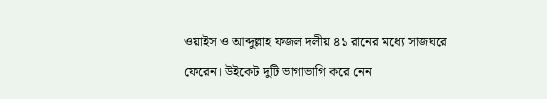ওয়াইস ও আব্দুল্লাহ ফজল দলীয় ৪১ রানের মধ্যে সাজঘরে ফেরেন। উইকেট দুটি ভাগাভাগি করে নেন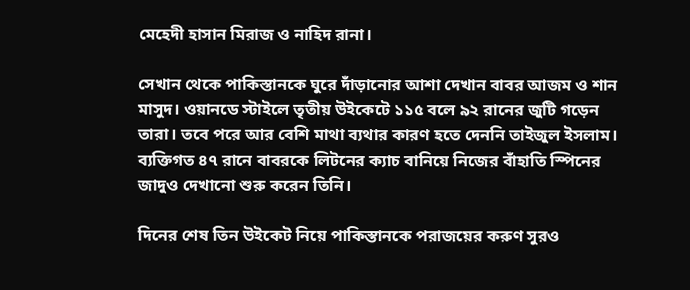মেহেদী হাসান মিরাজ ও নাহিদ রানা।

সেখান থেকে পাকিস্তানকে ঘুরে দাঁড়ানোর আশা দেখান বাবর আজম ও শান মাসুদ। ওয়ানডে স্টাইলে তৃতীয় উইকেটে ১১৫ বলে ৯২ রানের জুটি গড়েন তারা। তবে পরে আর বেশি মাথা ব্যথার কারণ হতে দেননি তাইজুল ইসলাম। ব্যক্তিগত ৪৭ রানে বাবরকে লিটনের ক্যাচ বানিয়ে নিজের বাঁহাতি স্পিনের জাদুও দেখানো শুরু করেন তিনি।

দিনের শেষ তিন উইকেট নিয়ে পাকিস্তানকে পরাজয়ের করুণ সুরও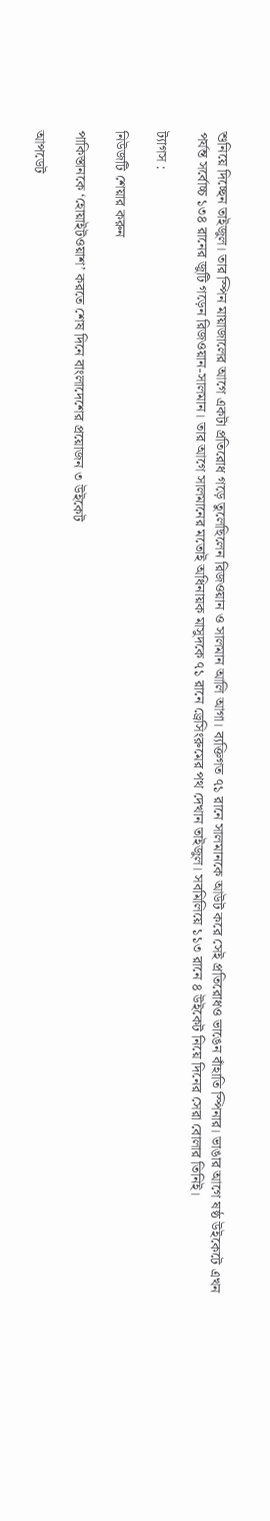শুনিয়ে দিচ্ছেন তাইজুল। তার স্পিন মায়াজালের আগে একটা প্রতিরোধ গড়ে তুলেছিলেন রিজওয়ান ও সালমান আলি আগা। ব্যক্তিগত ৭১ রানে সালমানকে আউট করে সেই প্রতিরোধও ভাঙেন বাঁহাতি স্পিনার। ভাঙার আগে ষষ্ঠ উইকেটে এখন পর্যন্ত সর্বোচ্চ ১৩৪ রানের জুটি গড়েন রিজওয়ান-সালমান। তার আগে সালমানের মতোই অধিনায়ক মাসুদকে ৭১ রানে ড্রেসিংরুমের পথ দেখান তাইজুল। সবমিলিয়ে ১১৩ রানে ৪ উইকেট নিয়ে দিনের সেরা বোলার তিনিই।

ট্যাগস :

নিউজটি শেয়ার করুন

পাকিস্তানকে ‘হোয়াইটওয়াশ’ করতে শেষ দিনে বাংলাদেশের প্রয়োজন ৩ উইকেট

আপডেট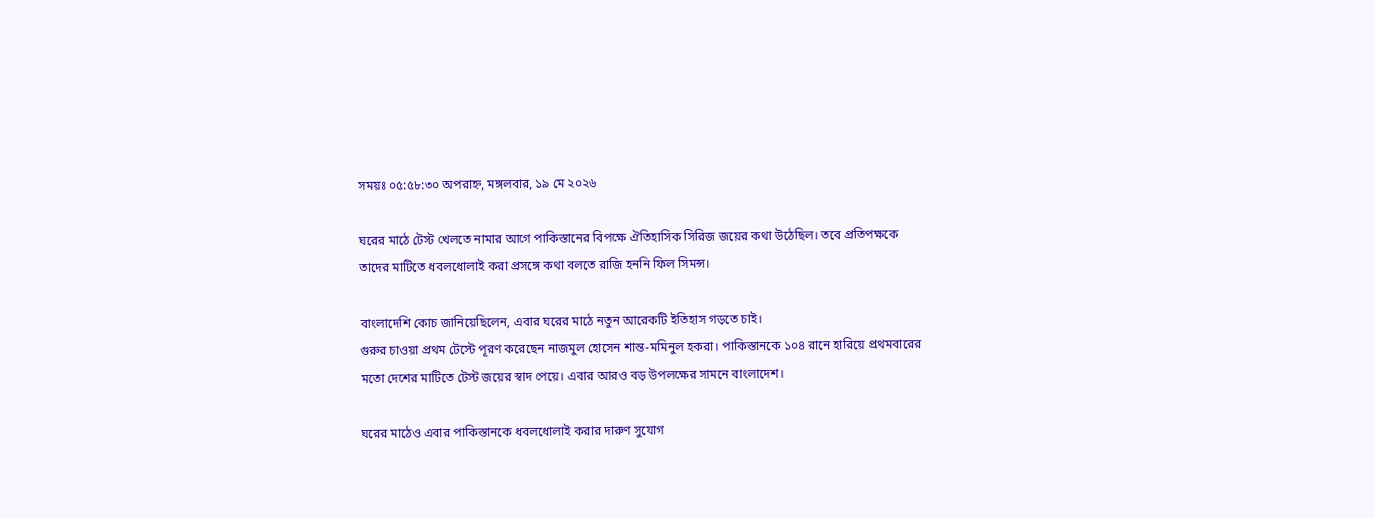সময়ঃ ০৫:৫৮:৩০ অপরাহ্ন, মঙ্গলবার, ১৯ মে ২০২৬

ঘরের মাঠে টেস্ট খেলতে নামার আগে পাকিস্তানের বিপক্ষে ঐতিহাসিক সিরিজ জয়ের কথা উঠেছিল। তবে প্রতিপক্ষকে তাদের মাটিতে ধবলধোলাই করা প্রসঙ্গে কথা বলতে রাজি হননি ফিল সিমন্স।

বাংলাদেশি কোচ জানিয়েছিলেন, এবার ঘরের মাঠে নতুন আরেকটি ইতিহাস গড়তে চাই।
গুরুর চাওয়া প্রথম টেস্টে পূরণ করেছেন নাজমুল হোসেন শান্ত-মমিনুল হকরা। পাকিস্তানকে ১০৪ রানে হারিয়ে প্রথমবারের মতো দেশের মাটিতে টেস্ট জয়ের স্বাদ পেয়ে। এবার আরও বড় উপলক্ষের সামনে বাংলাদেশ।

ঘরের মাঠেও এবার পাকিস্তানকে ধবলধোলাই করার দারুণ সুযোগ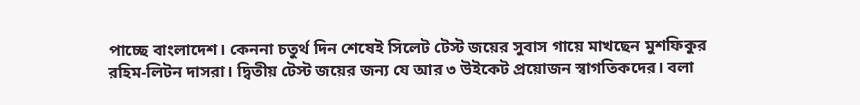পাচ্ছে বাংলাদেশ। কেননা চতুর্থ দিন শেষেই সিলেট টেস্ট জয়ের সুবাস গায়ে মাখছেন মুশফিকুর রহিম-লিটন দাসরা। দ্বিতীয় টেস্ট জয়ের জন্য যে আর ৩ উইকেট প্রয়োজন স্বাগতিকদের। বলা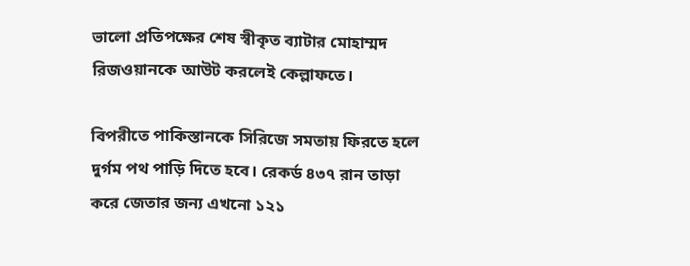ভালো প্রতিপক্ষের শেষ স্বীকৃত ব্যাটার মোহাম্মদ রিজওয়ানকে আউট করলেই কেল্লাফতে।

বিপরীতে পাকিস্তানকে সিরিজে সমতায় ফিরতে হলে দুর্গম পথ পাড়ি দিতে হবে। রেকর্ড ৪৩৭ রান তাড়া করে জেতার জন্য এখনো ১২১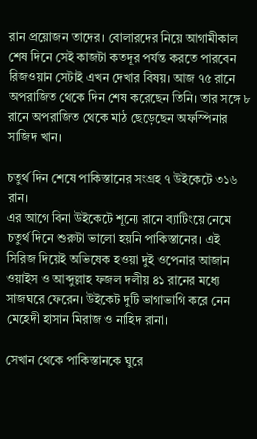রান প্রয়োজন তাদের। বোলারদের নিয়ে আগামীকাল শেষ দিনে সেই কাজটা কতদূর পর্যন্ত করতে পারবেন রিজওয়ান সেটাই এখন দেখার বিষয়। আজ ৭৫ রানে অপরাজিত থেকে দিন শেষ করেছেন তিনি। তার সঙ্গে ৮ রানে অপরাজিত থেকে মাঠ ছেড়েছেন অফস্পিনার সাজিদ খান।

চতুর্থ দিন শেষে পাকিস্তানের সংগ্রহ ৭ উইকেটে ৩১৬ রান।
এর আগে বিনা উইকেটে শূন্যে রানে ব্যাটিংয়ে নেমে চতুর্থ দিনে শুরুটা ভালো হয়নি পাকিস্তানের। এই সিরিজ দিয়েই অভিষেক হওয়া দুই ওপেনার আজান ওয়াইস ও আব্দুল্লাহ ফজল দলীয় ৪১ রানের মধ্যে সাজঘরে ফেরেন। উইকেট দুটি ভাগাভাগি করে নেন মেহেদী হাসান মিরাজ ও নাহিদ রানা।

সেখান থেকে পাকিস্তানকে ঘুরে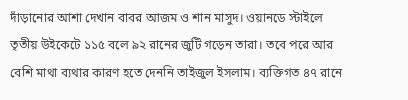দাঁড়ানোর আশা দেখান বাবর আজম ও শান মাসুদ। ওয়ানডে স্টাইলে তৃতীয় উইকেটে ১১৫ বলে ৯২ রানের জুটি গড়েন তারা। তবে পরে আর বেশি মাথা ব্যথার কারণ হতে দেননি তাইজুল ইসলাম। ব্যক্তিগত ৪৭ রানে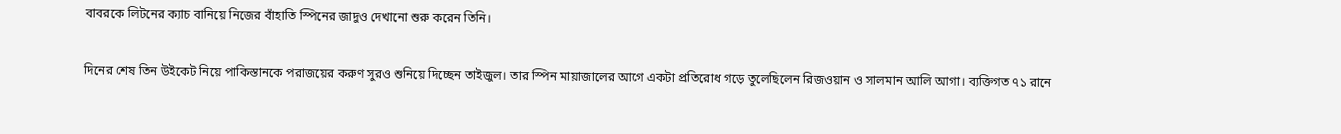বাবরকে লিটনের ক্যাচ বানিয়ে নিজের বাঁহাতি স্পিনের জাদুও দেখানো শুরু করেন তিনি।

দিনের শেষ তিন উইকেট নিয়ে পাকিস্তানকে পরাজয়ের করুণ সুরও শুনিয়ে দিচ্ছেন তাইজুল। তার স্পিন মায়াজালের আগে একটা প্রতিরোধ গড়ে তুলেছিলেন রিজওয়ান ও সালমান আলি আগা। ব্যক্তিগত ৭১ রানে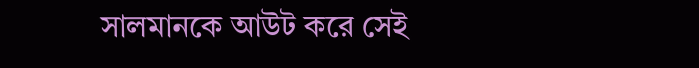সালমানকে আউট করে সেই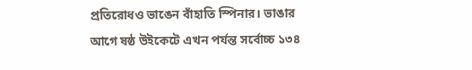প্রতিরোধও ভাঙেন বাঁহাতি স্পিনার। ভাঙার আগে ষষ্ঠ উইকেটে এখন পর্যন্ত সর্বোচ্চ ১৩৪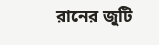রানের জুটি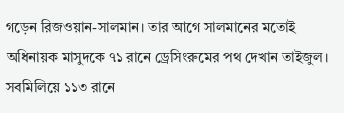গড়েন রিজওয়ান-সালমান। তার আগে সালমানের মতোই অধিনায়ক মাসুদকে ৭১ রানে ড্রেসিংরুমের পথ দেখান তাইজুল। সবমিলিয়ে ১১৩ রানে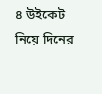৪ উইকেট নিয়ে দিনের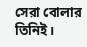সেরা বোলার তিনিই।